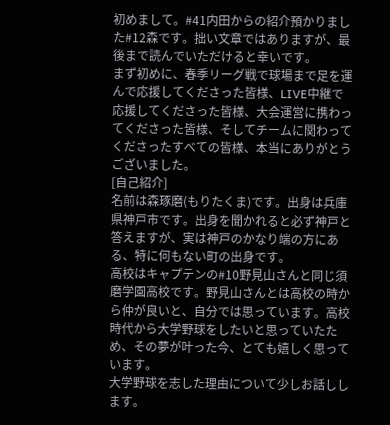初めまして。#41内田からの紹介預かりました#12森です。拙い文章ではありますが、最後まで読んでいただけると幸いです。
まず初めに、春季リーグ戦で球場まで足を運んで応援してくださった皆様、LIVE中継で応援してくださった皆様、大会運営に携わってくださった皆様、そしてチームに関わってくださったすべての皆様、本当にありがとうございました。
[自己紹介]
名前は森琢磨(もりたくま)です。出身は兵庫県神戸市です。出身を聞かれると必ず神戸と答えますが、実は神戸のかなり端の方にある、特に何もない町の出身です。
高校はキャプテンの#10野見山さんと同じ須磨学園高校です。野見山さんとは高校の時から仲が良いと、自分では思っています。高校時代から大学野球をしたいと思っていたため、その夢が叶った今、とても嬉しく思っています。
大学野球を志した理由について少しお話しします。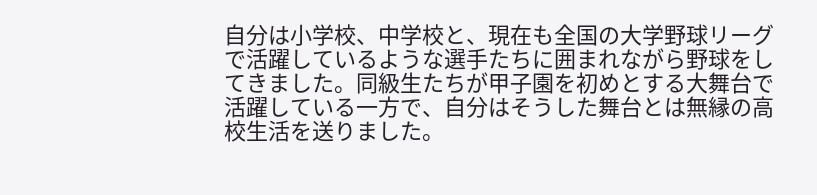自分は小学校、中学校と、現在も全国の大学野球リーグで活躍しているような選手たちに囲まれながら野球をしてきました。同級生たちが甲子園を初めとする大舞台で活躍している一方で、自分はそうした舞台とは無縁の高校生活を送りました。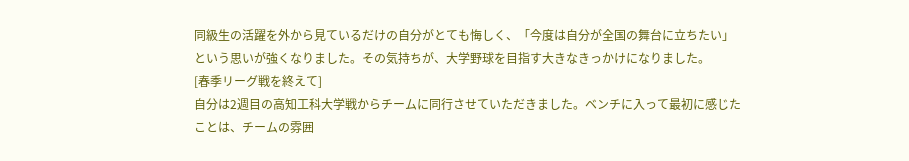同級生の活躍を外から見ているだけの自分がとても悔しく、「今度は自分が全国の舞台に立ちたい」という思いが強くなりました。その気持ちが、大学野球を目指す大きなきっかけになりました。
[春季リーグ戦を終えて]
自分は2週目の高知工科大学戦からチームに同行させていただきました。ベンチに入って最初に感じたことは、チームの雰囲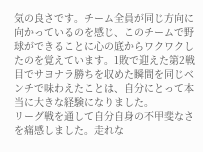気の良さです。チーム全員が同じ方向に向かっているのを感じ、このチームで野球ができることに心の底からワクワクしたのを覚えています。1敗で迎えた第2戦目でサヨナラ勝ちを収めた瞬間を同じベンチで味わえたことは、自分にとって本当に大きな経験になりました。
リーグ戦を通して自分自身の不甲斐なさを痛感しました。走れな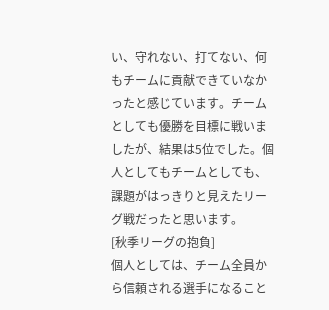い、守れない、打てない、何もチームに貢献できていなかったと感じています。チームとしても優勝を目標に戦いましたが、結果は5位でした。個人としてもチームとしても、課題がはっきりと見えたリーグ戦だったと思います。
[秋季リーグの抱負]
個人としては、チーム全員から信頼される選手になること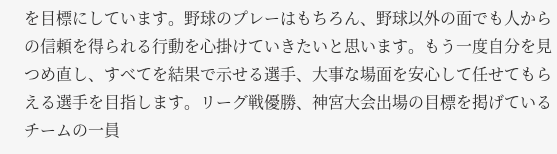を目標にしています。野球のプレーはもちろん、野球以外の面でも人からの信頼を得られる行動を心掛けていきたいと思います。もう一度自分を見つめ直し、すべてを結果で示せる選手、大事な場面を安心して任せてもらえる選手を目指します。リーグ戦優勝、神宮大会出場の目標を掲げているチームの一員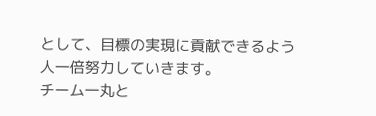として、目標の実現に貢献できるよう人一倍努力していきます。
チーム一丸と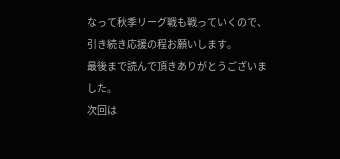なって秋季リーグ戦も戦っていくので、引き続き応援の程お願いします。
最後まで読んで頂きありがとうございました。
次回は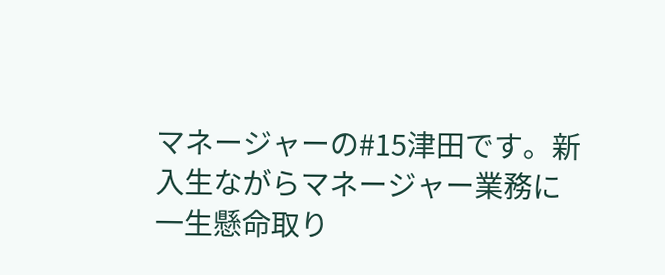マネージャーの#15津田です。新入生ながらマネージャー業務に一生懸命取り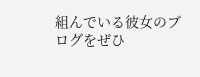組んでいる彼女のブログをぜひ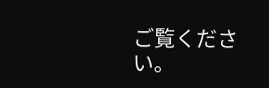ご覧ください。